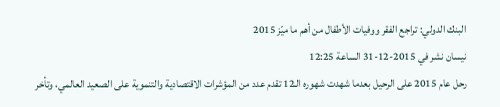البنك الدولي: تراجع الفقر ووفيات الأطفال من أهم ما ميّز 2015
نيسان نشر في 2015-12-31 الساعة 12:25
رحل عام 2015 على الرحيل بعدما شهدت شهوره الـ12 تقدم عدد من المؤشرات الاقتصادية والتنموية على الصعيد العالمي، وتأخر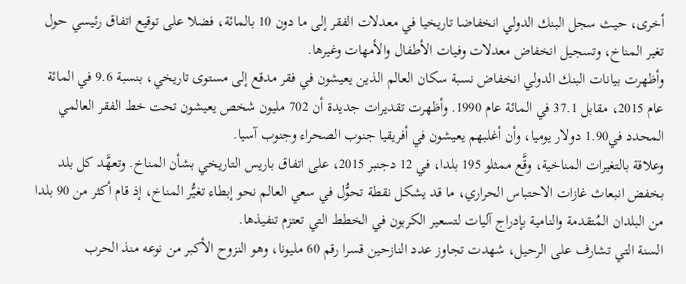أخرى، حيث سجل البنك الدولي انخفاضا تاريخيا في معدلات الفقر إلى ما دون 10 بالمائة، فضلا على توقيع اتفاق رئيسي حول تغير المناخ، وتسجيل انخفاض معدلات وفيات الأطفال والأمهات وغيرها.
وأظهرت بيانات البنك الدولي انخفاض نسبة سكان العالم الذين يعيشون في فقر مدقع إلى مستوى تاريخي، بنسبة 9.6 في المائة عام 2015، مقابل 37.1 في المائة عام 1990. وأظهرت تقديرات جديدة أن 702 مليون شخص يعيشون تحت خط الفقر العالمي المحدد في1.90 دولار يوميا، وأن أغلبهم يعيشون في أفريقيا جنوب الصحراء وجنوب آسيا.
وعلاقة بالتغيرات المناخية، وقَّع ممثلو 195 بلدا، في 12 دجنبر 2015، على اتفاق باريس التاريخي بشأن المناخ. وتعهَّد كل بلد بخفض انبعاث غازات الاحتباس الحراري، ما قد يشكل نقطة تحوُّل في سعي العالم نحو إبطاء تغيُّر المناخ، إذ قام أكثر من 90 بلدا من البلدان المُتقدمة والنامية بإدراج آليات لتسعير الكربون في الخطط التي تعتزم تنفيذها.
السنة التي تشارف على الرحيل، شهدت تجاوز عدد النازحين قسرا رقم 60 مليونا، وهو النزوح الأكبر من نوعه منذ الحرب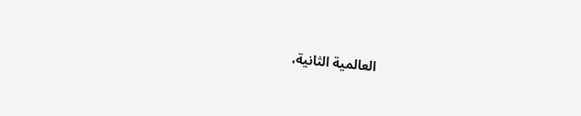العالمية الثانية،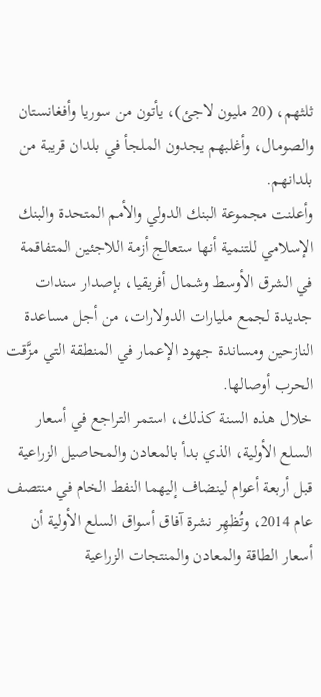ثلثهم، (20 مليون لاجئ)، يأتون من سوريا وأفغانستان والصومال، وأغلبهم يجدون الملجأ في بلدان قريبة من بلدانهم.
وأعلنت مجموعة البنك الدولي والأمم المتحدة والبنك الإسلامي للتنمية أنها ستعالج أزمة اللاجئين المتفاقمة في الشرق الأوسط وشمال أفريقيا، بإصدار سندات جديدة لجمع مليارات الدولارات، من أجل مساعدة النازحين ومساندة جهود الإعمار في المنطقة التي مزَّقت الحرب أوصالها.
خلال هذه السنة كذلك، استمر التراجع في أسعار السلع الأولية، الذي بدأ بالمعادن والمحاصيل الزراعية قبل أربعة أعوام لينضاف إليهما النفط الخام في منتصف عام 2014، وتُظهِر نشرة آفاق أسواق السلع الأولية أن أسعار الطاقة والمعادن والمنتجات الزراعية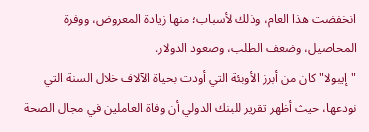انخفضت هذا العام، وذلك لأسباب؛ منها زيادة المعروض، ووفرة المحاصيل، وضعف الطلب، وصعود الدولار.
"إيبولا" كان من أبرز الأوبئة التي أودت بحياة الآلاف خلال السنة التي نودعها، حيث أظهر تقرير للبنك الدولي أن وفاة العاملين في مجال الصحة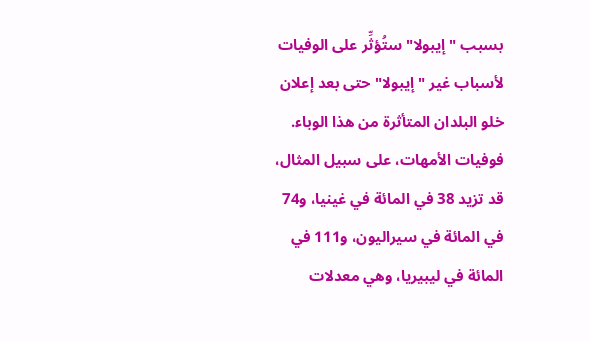بسبب "إيبولا" ستُؤثِّر على الوفيات لأسباب غير "إيبولا" حتى بعد إعلان خلو البلدان المتأثرة من هذا الوباء. فوفيات الأمهات، على سبيل المثال، قد تزيد 38 في المائة في غينيا، و74 في المائة في سيراليون، و111 في المائة في ليبيريا، وهي معدلات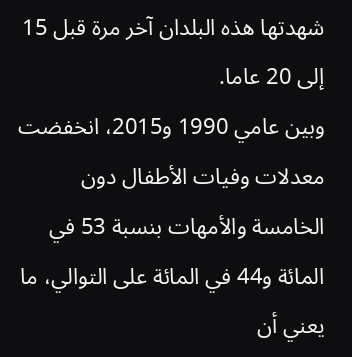شهدتها هذه البلدان آخر مرة قبل 15 إلى 20 عاما.
وبين عامي 1990 و2015، انخفضت معدلات وفيات الأطفال دون الخامسة والأمهات بنسبة 53 في المائة و44 في المائة على التوالي، ما يعني أن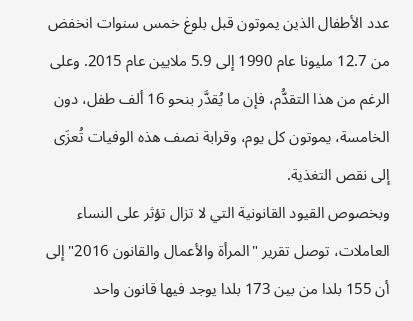عدد الأطفال الذين يموتون قبل بلوغ خمس سنوات انخفض من 12.7 مليونا عام 1990 إلى 5.9 ملايين عام 2015. وعلى الرغم من هذا التقدُّم، فإن ما يُقدَّر بنحو 16 ألف طفل، دون الخامسة، يموتون كل يوم، وقرابة نصف هذه الوفيات تُعزَى إلى نقص التغذية.
وبخصوص القيود القانونية التي لا تزال تؤثر على النساء العاملات، توصل تقرير "المرأة والأعمال والقانون 2016" إلى أن 155 بلدا من بين 173 بلدا يوجد فيها قانون واحد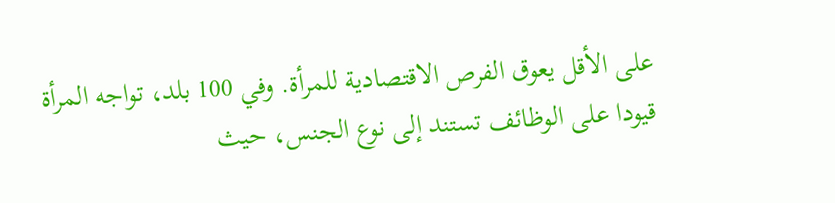على الأقل يعوق الفرص الاقتصادية للمرأة. وفي 100 بلد، تواجه المرأة قيودا على الوظائف تستند إلى نوع الجنس، حيث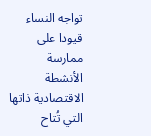تواجه النساء قيودا على ممارسة الأنشطة الاقتصادية ذاتها التي تُتاح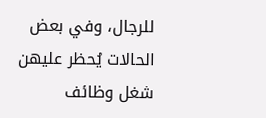للرجال، وفي بعض الحالات يُحظر عليهن شغل وظائف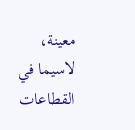معينة، لاسيما في القطاعات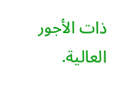ذات الأجور العالية.